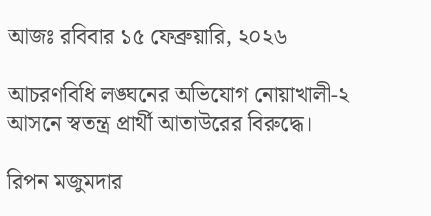আজঃ রবিবার ১৫ ফেব্রুয়ারি, ২০২৬

আচরণবিধি লঙ্ঘনের অভিযোগ নোয়াখালী-২ আসনে স্বতন্ত্র প্রার্থী আতাউরের বিরুদ্ধে।

রিপন মজুমদার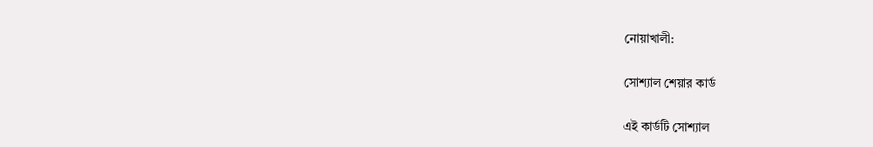নোয়াখালী:

সোশ্যাল শেয়ার কার্ড

এই কার্ডটি সোশ্যাল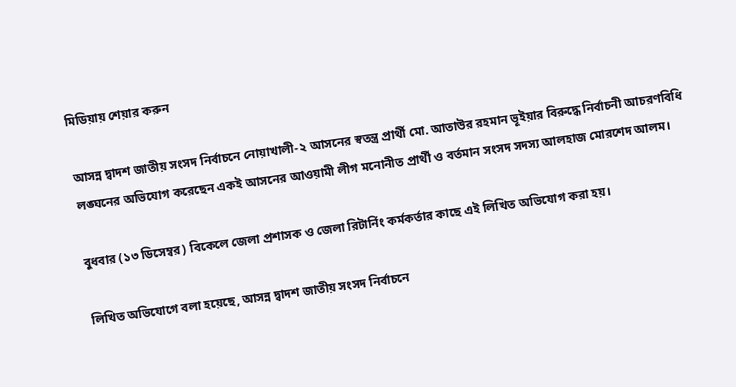মিডিয়ায় শেয়ার করুন

আসন্ন দ্বাদশ জাতীয় সংসদ নির্বাচনে নোয়াখালী-২ আসনের স্বতন্ত্র প্রার্থী মো. আতাউর রহমান ভূইয়ার বিরুদ্ধে নির্বাচনী আচরণবিধি লঙ্ঘনের অভিযোগ করেছেন একই আসনের আওয়ামী লীগ মনোনীত প্রার্থী ও বর্তমান সংসদ সদস্য আলহাজ মোরশেদ আলম।

বুধবার (১৩ ডিসেম্বর) বিকেলে জেলা প্রশাসক ও জেলা রিটার্নিং কর্মকর্তার কাছে এই লিখিত অভিযোগ করা হয়।

লিখিত অভিযোগে বলা হয়েছে, আসন্ন দ্বাদশ জাতীয় সংসদ নির্বাচনে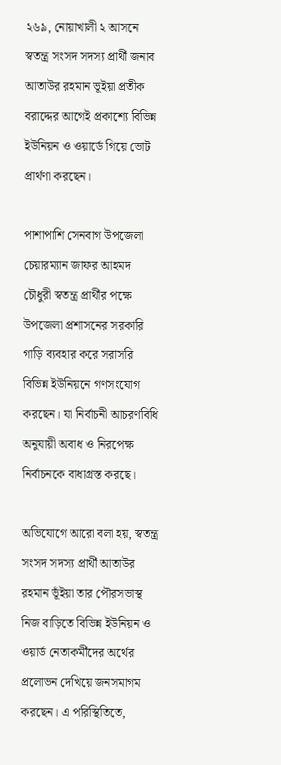২৬৯, নোয়াখালী ২ আসনে স্বতন্ত্র সংসদ সদস্য প্রার্থী জনাব আতাউর রহমান ভূইয়া প্রতীক বরাদ্দের আগেই প্রকাশ্যে বিভিন্ন ইউনিয়ন ও ওয়ার্ডে গিয়ে ভোট প্রার্থণা করছেন।

পাশাপাশি সেনবাগ উপজেলা চেয়ারম্যান জাফর আহমদ চৌধুরী স্বতন্ত্র প্রার্থীর পক্ষে উপজেলা প্রশাসনের সরকারি গাড়ি ব্যবহার করে সরাসরি বিভিন্ন ইউনিয়নে গণসংযোগ করছেন। যা নির্বাচনী আচরণবিধি অনুযায়ী অবাধ ও নিরপেক্ষ নির্বাচনকে বাধাগ্রস্ত করছে।

অভিযোগে আরো বলা হয়, স্বতন্ত্র সংসদ সদস্য প্রার্থী আতাউর রহমান ভূঁইয়া তার পৌরসভাস্থ নিজ বাড়িতে বিভিন্ন ইউনিয়ন ও ওয়ার্ড নেতাকর্মীদের অর্থের প্রলোভন দেখিয়ে জনসমাগম করছেন। এ পরিস্থিতিতে,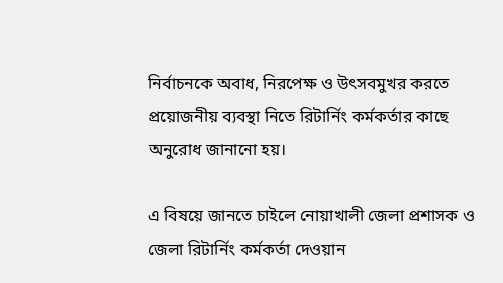নির্বাচনকে অবাধ, নিরপেক্ষ ও উৎসবমুখর করতে প্রয়োজনীয় ব্যবস্থা নিতে রিটার্নিং কর্মকর্তার কাছে অনুরোধ জানানো হয়।

এ বিষয়ে জানতে চাইলে নোয়াখালী জেলা প্রশাসক ও জেলা রিটার্নিং কর্মকর্তা দেওয়ান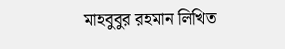মাহবুবুর রহমান লিখিত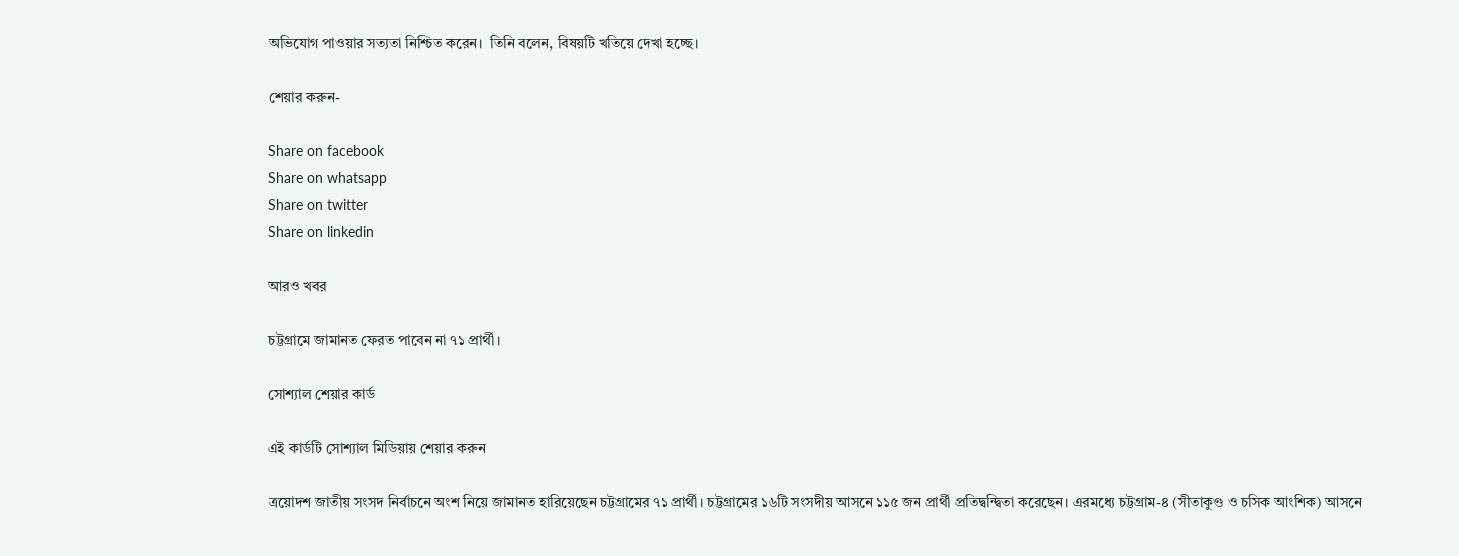অভিযোগ পাওয়ার সত্যতা নিশ্চিত করেন।  তিনি বলেন, বিষয়টি খতিয়ে দেখা হচ্ছে।

শেয়ার করুন-

Share on facebook
Share on whatsapp
Share on twitter
Share on linkedin

আরও খবর

চট্টগ্রামে জামানত ফেরত পাবেন না ৭১ প্রার্থী।

সোশ্যাল শেয়ার কার্ড

এই কার্ডটি সোশ্যাল মিডিয়ায় শেয়ার করুন

ত্রয়োদশ জাতীয় সংসদ নির্বাচনে অংশ নিয়ে জামানত হারিয়েছেন চট্টগ্রামের ৭১ প্রার্থী। চট্টগ্রামের ১৬টি সংসদীয় আসনে ১১৫ জন প্রার্থী প্রতিদ্বন্দ্বিতা করেছেন। এরমধ্যে চট্টগ্রাম-৪ (সীতাকুণ্ড ও চসিক আংশিক) আসনে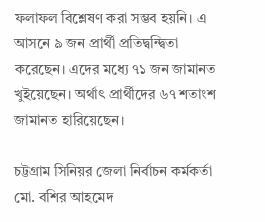ফলাফল বিশ্লেষণ করা সম্ভব হয়নি। এ আসনে ৯ জন প্রার্থী প্রতিদ্বন্দ্বিতা করেছেন। এদের মধ্যে ৭১ জন জামানত খুইয়েছেন। অর্থাৎ প্রার্থীদের ৬৭ শতাংশ জামানত হারিয়েছেন।

চট্টগ্রাম সিনিয়র জেলা নির্বাচন কর্মকর্তা মো. বশির আহমেদ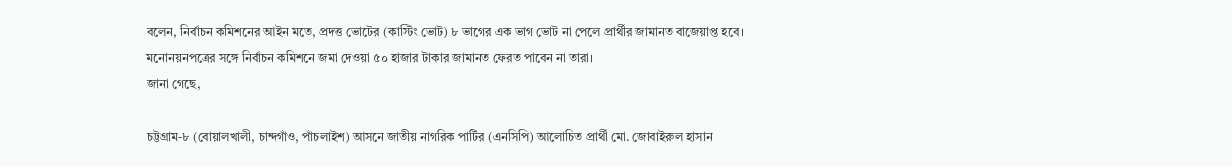বলেন, নির্বাচন কমিশনের আইন মতে, প্রদত্ত ভোটের (কাস্টিং ভোট) ৮ ভাগের এক ভাগ ভোট না পেলে প্রার্থীর জামানত বাজেয়াপ্ত হবে। মনোনয়নপত্রের সঙ্গে নির্বাচন কমিশনে জমা দেওয়া ৫০ হাজার টাকার জামানত ফেরত পাবেন না তারা।
জানা গেছে,

চট্টগ্রাম-৮ (বোয়ালখালী, চান্দগাঁও, পাঁচলাইশ) আসনে জাতীয় নাগরিক পার্টির (এনসিপি) আলোচিত প্রার্থী মো. জোবাইরুল হাসান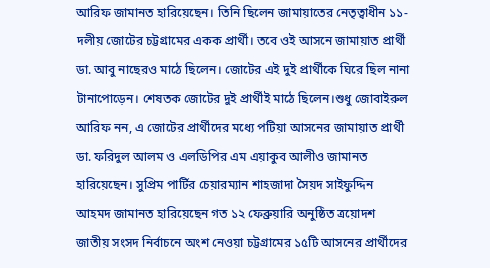আরিফ জামানত হারিয়েছেন। তিনি ছিলেন জামায়াতের নেতৃত্বাধীন ১১-দলীয় জোটের চট্টগ্রামের একক প্রার্থী। তবে ওই আসনে জামায়াত প্রার্থী ডা. আবু নাছেরও মাঠে ছিলেন। জোটের এই দুই প্রার্থীকে ঘিরে ছিল নানা টানাপোড়েন। শেষতক জোটের দুই প্রার্থীই মাঠে ছিলেন।শুধু জোবাইরুল আরিফ নন, এ জোটের প্রার্থীদের মধ্যে পটিয়া আসনের জামায়াত প্রার্থী ডা. ফরিদুল আলম ও এলডিপির এম এয়াকুব আলীও জামানত হারিয়েছেন। সুপ্রিম পার্টির চেয়ারম্যান শাহজাদা সৈয়দ সাইফুদ্দিন আহমদ জামানত হারিয়েছেন গত ১২ ফেব্রুয়ারি অনুষ্ঠিত ত্রয়োদশ জাতীয় সংসদ নির্বাচনে অংশ নেওয়া চট্টগ্রামের ১৫টি আসনের প্রার্থীদের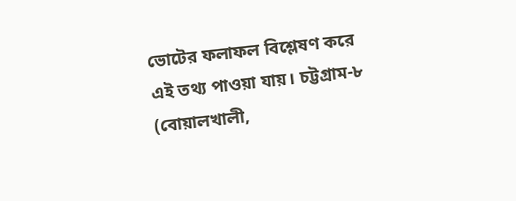ভোটের ফলাফল বিশ্লেষণ করে এই তথ্য পাওয়া যায়। চট্টগ্রাম-৮ (বোয়ালখালী,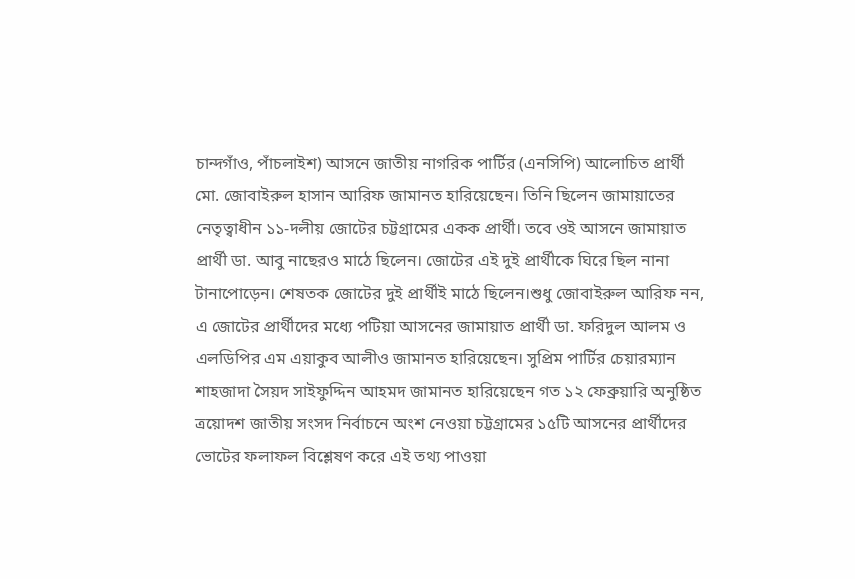চান্দগাঁও, পাঁচলাইশ) আসনে জাতীয় নাগরিক পার্টির (এনসিপি) আলোচিত প্রার্থী মো. জোবাইরুল হাসান আরিফ জামানত হারিয়েছেন। তিনি ছিলেন জামায়াতের নেতৃত্বাধীন ১১-দলীয় জোটের চট্টগ্রামের একক প্রার্থী। তবে ওই আসনে জামায়াত প্রার্থী ডা. আবু নাছেরও মাঠে ছিলেন। জোটের এই দুই প্রার্থীকে ঘিরে ছিল নানা টানাপোড়েন। শেষতক জোটের দুই প্রার্থীই মাঠে ছিলেন।শুধু জোবাইরুল আরিফ নন, এ জোটের প্রার্থীদের মধ্যে পটিয়া আসনের জামায়াত প্রার্থী ডা. ফরিদুল আলম ও এলডিপির এম এয়াকুব আলীও জামানত হারিয়েছেন। সুপ্রিম পার্টির চেয়ারম্যান শাহজাদা সৈয়দ সাইফুদ্দিন আহমদ জামানত হারিয়েছেন গত ১২ ফেব্রুয়ারি অনুষ্ঠিত ত্রয়োদশ জাতীয় সংসদ নির্বাচনে অংশ নেওয়া চট্টগ্রামের ১৫টি আসনের প্রার্থীদের ভোটের ফলাফল বিশ্লেষণ করে এই তথ্য পাওয়া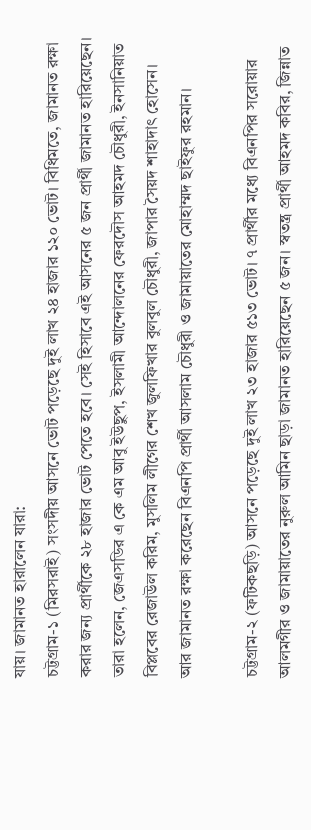যায়। জামানত হারালেন যারা:
চট্টগ্রাম-১ (মিরসরাই) সংসদীয় আসনে ভোট পড়েছে দুই লাখ ২৪ হাজার ১২০ ভোট। বিধিমতে, জামানত রক্ষা করার জন্য প্রার্থীকে ২৮ হাজার ভোট পেতে হবে। সেই হিসাবে এই আসনের ৫ জন প্রার্থী জামানত হারিয়েছেন। তারা হলেন, জেএসডির এ কে এম আবু ইউছুপ, ইসলামী আন্দোলনের ফেরদৌস আহমদ চৌধুরী, ইনসানিয়াত বিপ্লবের রেজাউল করিম, মুসলিম লীগের শেখ জুলফিখার বুলবুল চৌধুরী, জাপার সৈয়দ শাহাদাৎ হোসেন। আর জামানত রক্ষা করেছেন বিএনপি প্রার্থী আসলাম চৌধুরী ও জামায়াতের মোহাম্মদ ছাইফুর রহমান।

চট্টগ্রাম-২ (ফটিকছড়ি) আসনে পড়েছে দুই লাখ ২৩ হাজার ৫১৩ ভোট। ৭ প্রার্থীর মধ্যে বিএনপির সরোয়ার আলমগীর ও জামায়াতের নুরুল আমিন ছাড়া জামানত হারিয়েছেন ৫ জন। স্বতন্ত্র প্রার্থী আহমদ কবির, জিন্নাত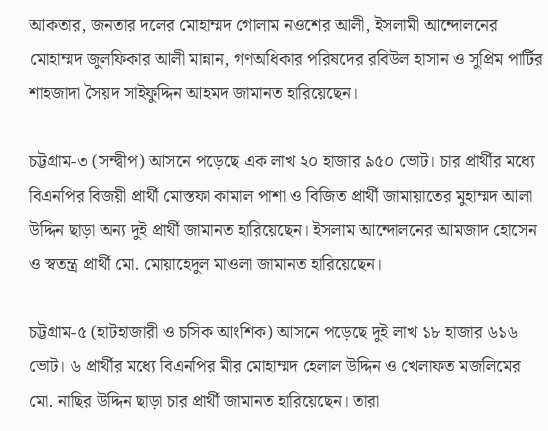আকতার, জনতার দলের মোহাম্মদ গোলাম নওশের আলী, ইসলামী আন্দোলনের মোহাম্মদ জুলফিকার আলী মান্নান, গণঅধিকার পরিষদের রবিউল হাসান ও সুপ্রিম পার্টির শাহজাদা সৈয়দ সাইফুদ্দিন আহমদ জামানত হারিয়েছেন।

চট্টগ্রাম-৩ (সন্দ্বীপ) আসনে পড়েছে এক লাখ ২০ হাজার ৯৫০ ভোট। চার প্রার্থীর মধ্যে বিএনপির বিজয়ী প্রার্থী মোস্তফা কামাল পাশা ও বিজিত প্রার্থী জামায়াতের মুহাম্মদ আলা উদ্দিন ছাড়া অন্য দুই প্রার্থী জামানত হারিয়েছেন। ইসলাম আন্দোলনের আমজাদ হোসেন ও স্বতন্ত্র প্রার্থী মো. মোয়াহেদুল মাওলা জামানত হারিয়েছেন।

চট্টগ্রাম-৫ (হাটহাজারী ও চসিক আংশিক) আসনে পড়েছে দুই লাখ ১৮ হাজার ৬১৬ ভোট। ৬ প্রার্থীর মধ্যে বিএনপির মীর মোহাম্মদ হেলাল উদ্দিন ও খেলাফত মজলিমের মো. নাছির উদ্দিন ছাড়া চার প্রার্থী জামানত হারিয়েছেন। তারা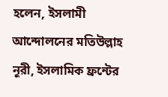হলেন, ইসলামী আন্দোলনের মতিউল্লাহ নূরী, ইসলামিক ফ্রন্টের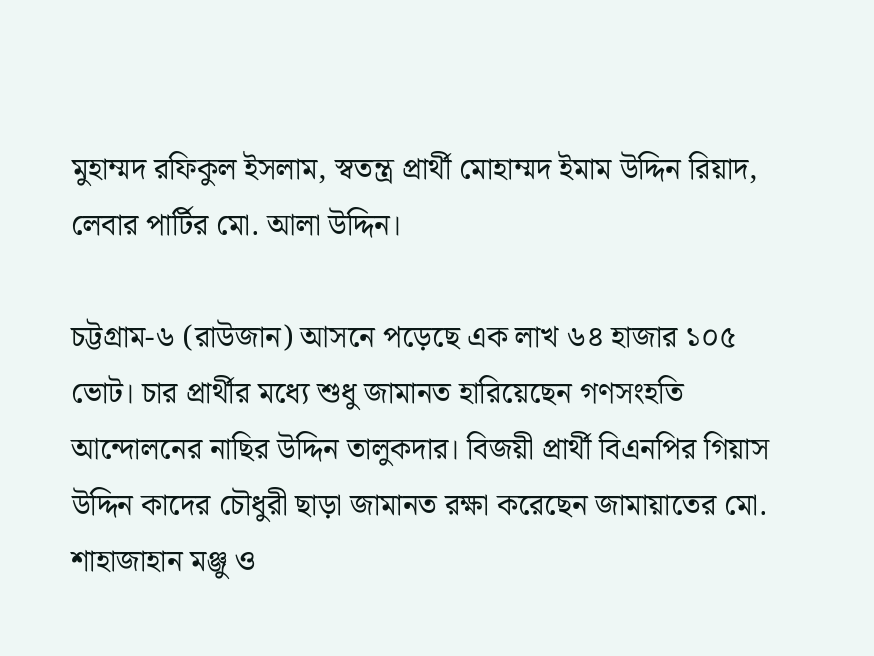মুহাম্মদ রফিকুল ইসলাম, স্বতন্ত্র প্রার্থী মোহাম্মদ ইমাম উদ্দিন রিয়াদ, লেবার পার্টির মো. আলা উদ্দিন।

চট্টগ্রাম-৬ (রাউজান) আসনে পড়েছে এক লাখ ৬৪ হাজার ১০৫ ভোট। চার প্রার্থীর মধ্যে শুধু জামানত হারিয়েছেন গণসংহতি আন্দোলনের নাছির উদ্দিন তালুকদার। বিজয়ী প্রার্থী বিএনপির গিয়াস উদ্দিন কাদের চৌধুরী ছাড়া জামানত রক্ষা করেছেন জামায়াতের মো. শাহাজাহান মঞ্জু ও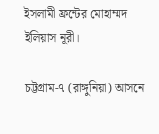ইসলামী ফ্রন্টের মোহাম্মদ ইলিয়াস নূরী।

চট্টগ্রাম-৭ (রাঙ্গুনিয়া) আসনে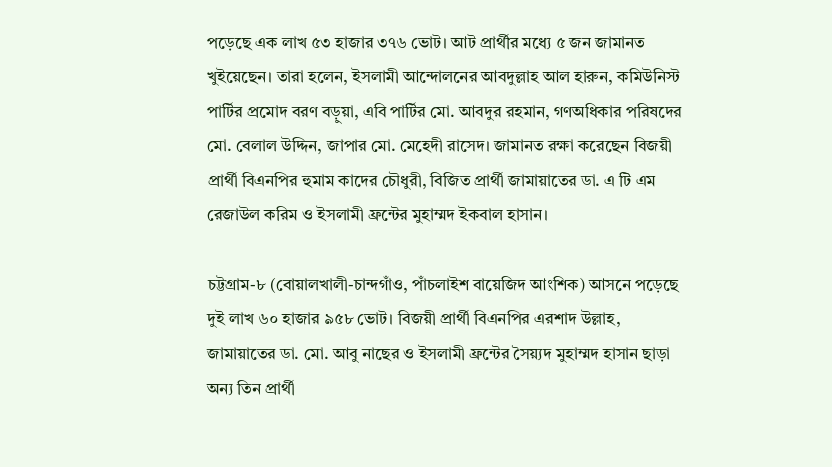পড়েছে এক লাখ ৫৩ হাজার ৩৭৬ ভোট। আট প্রার্থীর মধ্যে ৫ জন জামানত খুইয়েছেন। তারা হলেন, ইসলামী আন্দোলনের আবদুল্লাহ আল হারুন, কমিউনিস্ট পার্টির প্রমোদ বরণ বড়ুয়া, এবি পার্টির মো. আবদুর রহমান, গণঅধিকার পরিষদের মো. বেলাল উদ্দিন, জাপার মো. মেহেদী রাসেদ। জামানত রক্ষা করেছেন বিজয়ী প্রার্থী বিএনপির হুমাম কাদের চৌধুরী, বিজিত প্রার্থী জামায়াতের ডা. এ টি এম রেজাউল করিম ও ইসলামী ফ্রন্টের মুহাম্মদ ইকবাল হাসান।

চট্টগ্রাম-৮ (বোয়ালখালী-চান্দগাঁও, পাঁচলাইশ বায়েজিদ আংশিক) আসনে পড়েছে দুই লাখ ৬০ হাজার ৯৫৮ ভোট। বিজয়ী প্রার্থী বিএনপির এরশাদ উল্লাহ, জামায়াতের ডা. মো. আবু নাছের ও ইসলামী ফ্রন্টের সৈয়্যদ মুহাম্মদ হাসান ছাড়া অন্য তিন প্রার্থী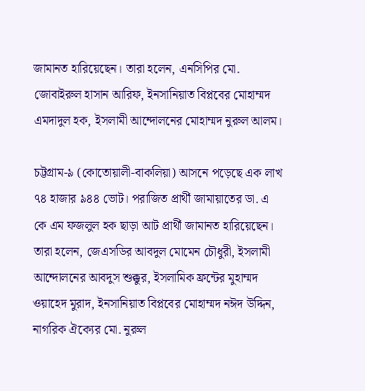জামানত হারিয়েছেন। তারা হলেন, এনসিপির মো. জোবাইরুল হাসান আরিফ, ইনসানিয়াত বিপ্লবের মোহাম্মদ এমদাদুল হক, ইসলামী আন্দোলনের মোহাম্মদ নুরুল আলম।

চট্টগ্রাম-৯ (কোতোয়ালী-বাকলিয়া) আসনে পড়েছে এক লাখ ৭৪ হাজার ৯৪৪ ভোট। পরাজিত প্রার্থী জামায়াতের ডা. এ কে এম ফজলুল হক ছাড়া আট প্রার্থী জামানত হারিয়েছেন। তারা হলেন, জেএসডির আবদুল মোমেন চৌধুরী, ইসলামী আন্দোলনের আবদুস শুক্কুর, ইসলামিক ফ্রন্টের মুহাম্মদ ওয়াহেদ মুরাদ, ইনসানিয়াত বিপ্লবের মোহাম্মদ নঈদ উদ্দিন, নাগরিক ঐক্যের মো. নুরুল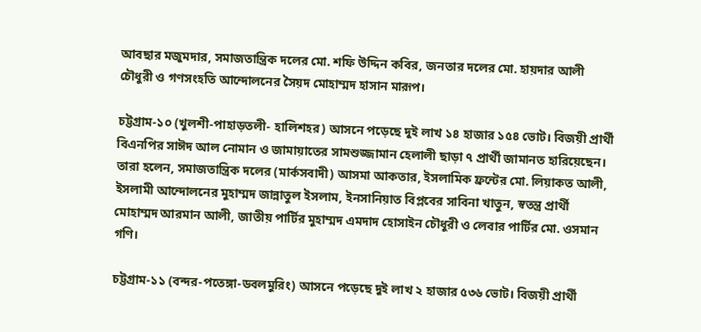আবছার মজুমদার, সমাজতান্ত্রিক দলের মো. শফি উদ্দিন কবির, জনতার দলের মো. হায়দার আলী চৌধুরী ও গণসংহতি আন্দোলনের সৈয়দ মোহাম্মদ হাসান মারূপ।

চট্টগ্রাম-১০ (খুলশী-পাহাড়তলী- হালিশহর) আসনে পড়েছে দুই লাখ ১৪ হাজার ১৫৪ ভোট। বিজয়ী প্রার্থী বিএনপির সাঈদ আল নোমান ও জামায়াতের সামশুজ্জামান হেলালী ছাড়া ৭ প্রার্থী জামানত হারিয়েছেন। তারা হলেন, সমাজতান্ত্রিক দলের (মার্কসবাদী) আসমা আকতার, ইসলামিক ফ্রন্টের মো. লিয়াকত আলী, ইসলামী আন্দোলনের মুহাম্মদ জান্নাতুল ইসলাম, ইনসানিয়াত বিপ্লবের সাবিনা খাতুন, স্বতন্ত্র প্রার্থী মোহাম্মদ আরমান আলী, জাতীয় পার্টির মুহাম্মদ এমদাদ হোসাইন চৌধুরী ও লেবার পার্টির মো. ওসমান গণি।

চট্টগ্রাম-১১ (বন্দর-পতেঙ্গা-ডবলমুরিং) আসনে পড়েছে দুই লাখ ২ হাজার ৫৩৬ ভোট। বিজয়ী প্রার্থী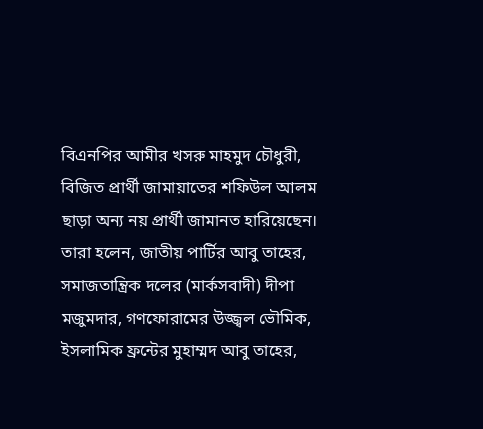বিএনপির আমীর খসরু মাহমুদ চৌধুরী, বিজিত প্রার্থী জামায়াতের শফিউল আলম ছাড়া অন্য নয় প্রার্থী জামানত হারিয়েছেন। তারা হলেন, জাতীয় পার্টির আবু তাহের, সমাজতান্ত্রিক দলের (মার্কসবাদী) দীপা মজুমদার, গণফোরামের উজ্জ্বল ভৌমিক, ইসলামিক ফ্রন্টের মুহাম্মদ আবু তাহের,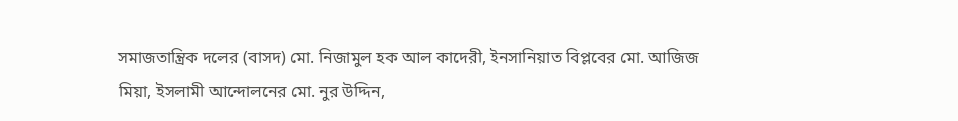সমাজতান্ত্রিক দলের (বাসদ) মো. নিজামুল হক আল কাদেরী, ইনসানিয়াত বিপ্লবের মো. আজিজ মিয়া, ইসলামী আন্দোলনের মো. নুর উদ্দিন,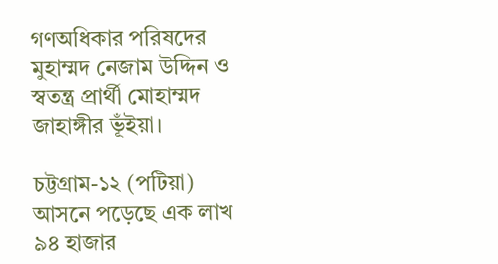গণঅধিকার পরিষদের মুহাম্মদ নেজাম উদ্দিন ও স্বতন্ত্র প্রার্থী মোহাম্মদ জাহাঙ্গীর ভূঁইয়া।

চট্টগ্রাম-১২ (পটিয়া) আসনে পড়েছে এক লাখ ৯৪ হাজার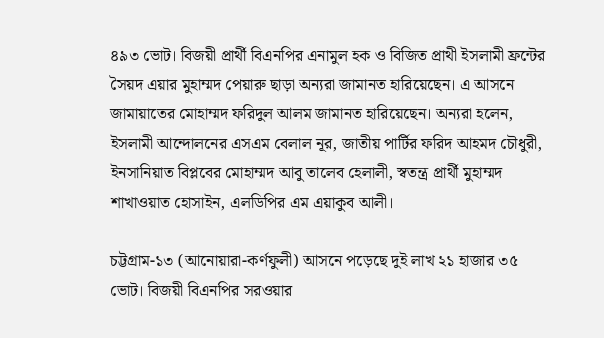৪৯৩ ভোট। বিজয়ী প্রার্থী বিএনপির এনামুল হক ও বিজিত প্রাথী ইসলামী ফ্রন্টের সৈয়দ এয়ার মুহাম্মদ পেয়ারু ছাড়া অন্যরা জামানত হারিয়েছেন। এ আসনে জামায়াতের মোহাম্মদ ফরিদুল আলম জামানত হারিয়েছেন। অন্যরা হলেন, ইসলামী আন্দোলনের এসএম বেলাল নূর, জাতীয় পার্টির ফরিদ আহমদ চৌধুরী, ইনসানিয়াত বিপ্লবের মোহাম্মদ আবু তালেব হেলালী, স্বতন্ত্র প্রার্থী মুহাম্মদ শাখাওয়াত হোসাইন, এলডিপির এম এয়াকুব আলী।

চট্টগ্রাম-১৩ (আনোয়ারা-কর্ণফুলী) আসনে পড়েছে দুই লাখ ২১ হাজার ৩৫ ভোট। বিজয়ী বিএনপির সরওয়ার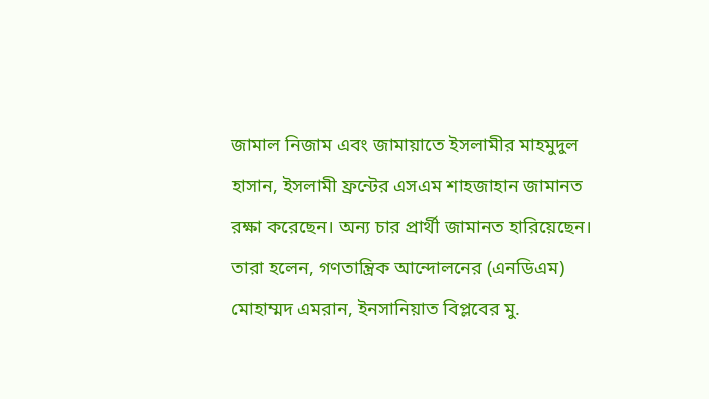জামাল নিজাম এবং জামায়াতে ইসলামীর মাহমুদুল হাসান, ইসলামী ফ্রন্টের এসএম শাহজাহান জামানত রক্ষা করেছেন। অন্য চার প্রার্থী জামানত হারিয়েছেন। তারা হলেন, গণতান্ত্রিক আন্দোলনের (এনডিএম) মোহাম্মদ এমরান, ইনসানিয়াত বিপ্লবের মু.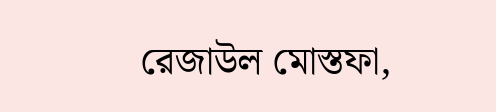রেজাউল মোস্তফা,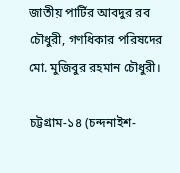জাতীয় পার্টির আবদুর রব চৌধুরী, গণধিকার পরিষদের মো. মুজিবুর রহমান চৌধুরী।

চট্টগ্রাম-১৪ (চন্দনাইশ-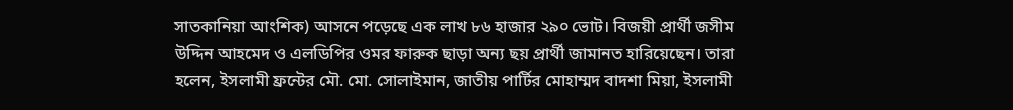সাতকানিয়া আংশিক) আসনে পড়েছে এক লাখ ৮৬ হাজার ২৯০ ভোট। বিজয়ী প্রার্থী জসীম উদ্দিন আহমেদ ও এলডিপির ওমর ফারুক ছাড়া অন্য ছয় প্রার্থী জামানত হারিয়েছেন। তারা হলেন, ইসলামী ফ্রন্টের মৌ. মো. সোলাইমান, জাতীয় পার্টির মোহাম্মদ বাদশা মিয়া, ইসলামী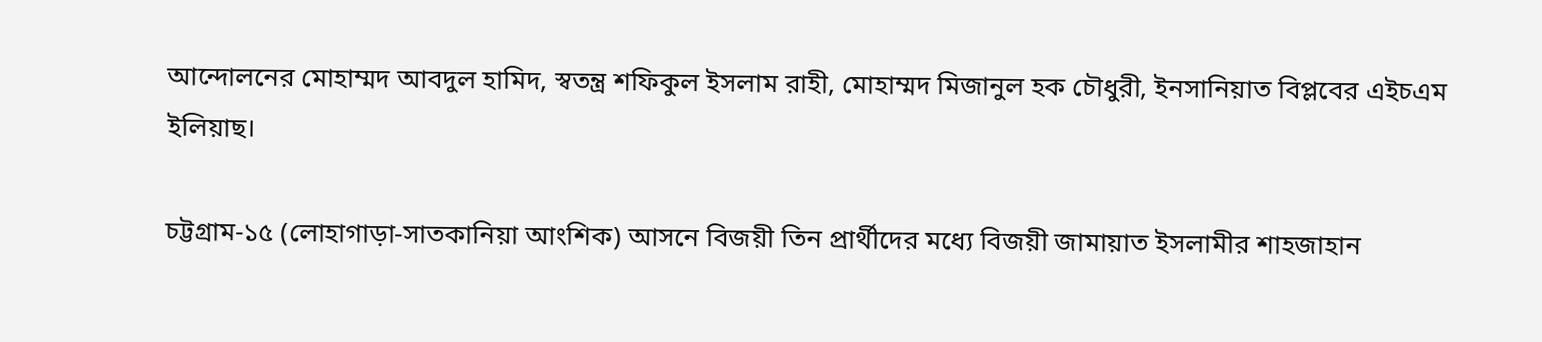আন্দোলনের মোহাম্মদ আবদুল হামিদ, স্বতন্ত্র শফিকুল ইসলাম রাহী, মোহাম্মদ মিজানুল হক চৌধুরী, ইনসানিয়াত বিপ্লবের এইচএম ইলিয়াছ।

চট্টগ্রাম-১৫ (লোহাগাড়া-সাতকানিয়া আংশিক) আসনে বিজয়ী তিন প্রার্থীদের মধ্যে বিজয়ী জামায়াত ইসলামীর শাহজাহান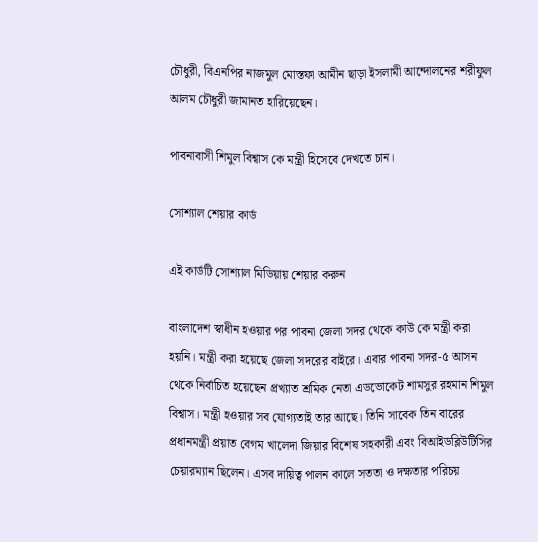চৌধুরী, বিএনপির নাজমুল মোস্তফা আমীন ছাড়া ইসলামী আন্দোলনের শরীফুল আলম চৌধুরী জামানত হারিয়েছেন।

পাবনাবাসী শিমুল বিশ্বাস কে মন্ত্রী হিসেবে দেখতে চান।

সোশ্যাল শেয়ার কার্ড

এই কার্ডটি সোশ্যাল মিডিয়ায় শেয়ার করুন

বাংলাদেশ স্বাধীন হওয়ার পর পাবনা জেলা সদর থেকে কাউ কে মন্ত্রী করা হয়নি। মন্ত্রী করা হয়েছে জেলা সদরের বাইরে। এবার পাবনা সদর-৫ আসন থেকে নির্বাচিত হয়েছেন প্রখ্যাত শ্রমিক নেতা এডভোকেট শামসুর রহমান শিমুল বিশ্বাস। মন্ত্রী হওয়ার সব যোগ্যতাই তার আছে। তিনি সাবেক তিন বারের প্রধানমন্ত্রী প্রয়াত বেগম খালেদা জিয়ার বিশেষ সহকারী এবং বিআইডব্লিউটিসির চেয়ারম্যান ছিলেন। এসব দায়িত্ব পালন কালে সততা ও দক্ষতার পরিচয়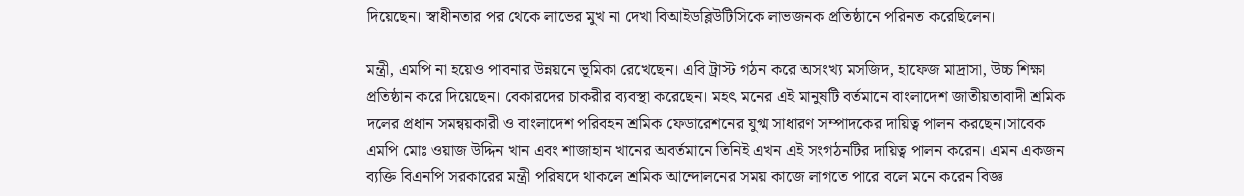দিয়েছেন। স্বাধীনতার পর থেকে লাভের মুখ না দেখা বিআইডব্লিউটিসিকে লাভজনক প্রতিষ্ঠানে পরিনত করেছিলেন।

মন্ত্রী, এমপি না হয়েও পাবনার উন্নয়নে ভূমিকা রেখেছেন। এবি ট্রাস্ট গঠন করে অসংখ্য মসজিদ, হাফেজ মাদ্রাসা, উচ্চ শিক্ষা প্রতিষ্ঠান করে দিয়েছেন। বেকারদের চাকরীর ব্যবস্থা করেছেন। মহৎ মনের এই মানুষটি বর্তমানে বাংলাদেশ জাতীয়তাবাদী শ্রমিক দলের প্রধান সমন্বয়কারী ও বাংলাদেশ পরিবহন শ্রমিক ফেডারেশনের যুগ্ম সাধারণ সম্পাদকের দায়িত্ব পালন করছেন।সাবেক এমপি মোঃ ওয়াজ উদ্দিন খান এবং শাজাহান খানের অবর্তমানে তিনিই এখন এই সংগঠনটির দায়িত্ব পালন করেন। এমন একজন ব্যক্তি বিএনপি সরকারের মন্ত্রী পরিষদে থাকলে শ্রমিক আন্দোলনের সময় কাজে লাগতে পারে বলে মনে করেন বিজ্ঞ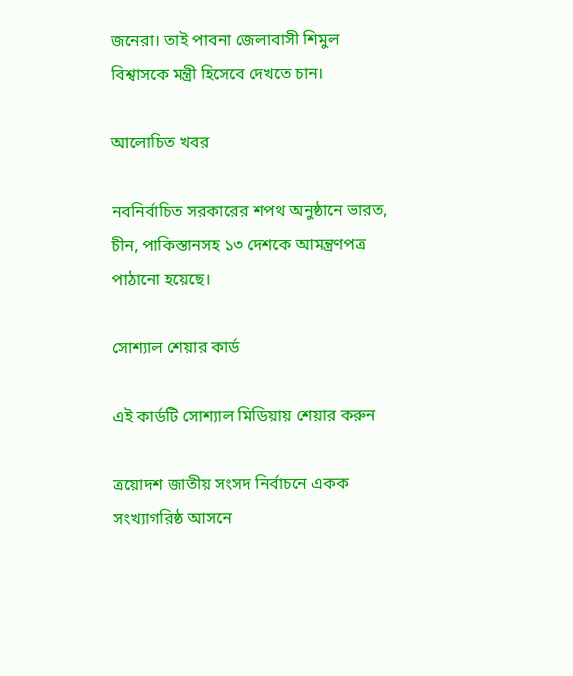জনেরা। তাই পাবনা জেলাবাসী শিমুল বিশ্বাসকে মন্ত্রী হিসেবে দেখতে চান।

আলোচিত খবর

নবনির্বাচিত সরকারের শপথ অনুষ্ঠানে ভারত, চীন, পাকিস্তানসহ ১৩ দেশকে আমন্ত্রণপত্র পাঠানো হয়েছে।

সোশ্যাল শেয়ার কার্ড

এই কার্ডটি সোশ্যাল মিডিয়ায় শেয়ার করুন

ত্রয়োদশ জাতীয় সংসদ নির্বাচনে একক সংখ্যাগরিষ্ঠ আসনে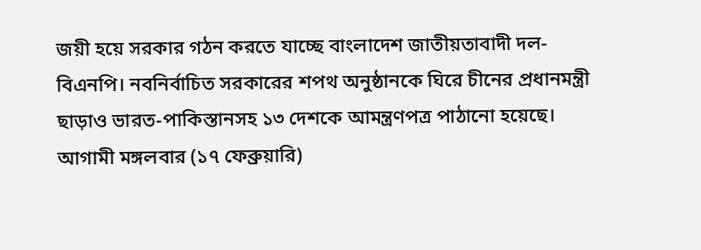জয়ী হয়ে সরকার গঠন করতে যাচ্ছে বাংলাদেশ জাতীয়তাবাদী দল-বিএনপি। নবনির্বাচিত সরকারের শপথ অনুষ্ঠানকে ঘিরে চীনের প্রধানমন্ত্রী ছাড়াও ভারত-পাকিস্তানসহ ১৩ দেশকে আমন্ত্রণপত্র পাঠানো হয়েছে। আগামী মঙ্গলবার (১৭ ফেব্রুয়ারি)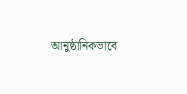আনুষ্ঠানিকভাবে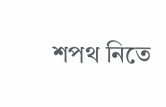শপথ নিতে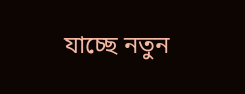যাচ্ছে নতুন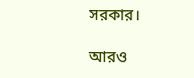সরকার।

আরও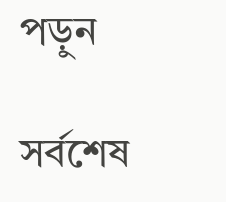পড়ুন

সর্বশেষ